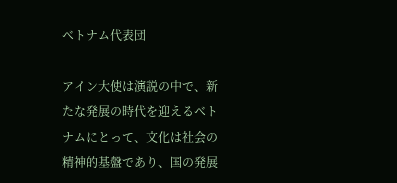ベトナム代表団

アイン大使は演説の中で、新たな発展の時代を迎えるベトナムにとって、文化は社会の精神的基盤であり、国の発展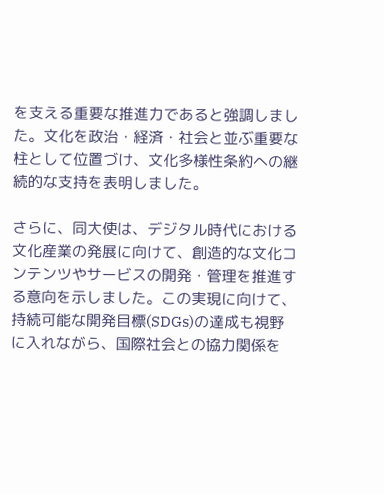を支える重要な推進力であると強調しました。文化を政治・経済・社会と並ぶ重要な柱として位置づけ、文化多様性条約への継続的な支持を表明しました。

さらに、同大使は、デジタル時代における文化産業の発展に向けて、創造的な文化コンテンツやサービスの開発・管理を推進する意向を示しました。この実現に向けて、持続可能な開発目標(SDGs)の達成も視野に入れながら、国際社会との協力関係を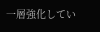一層強化してい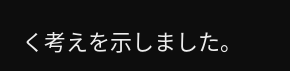く考えを示しました。